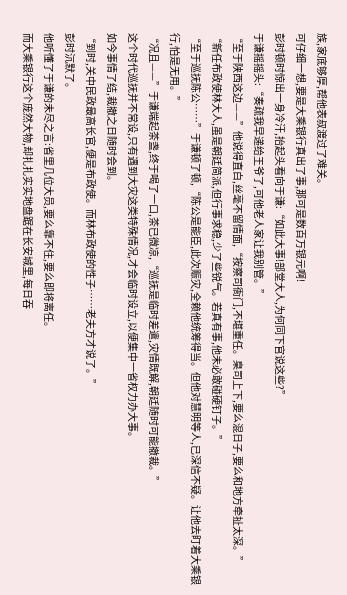族,家底够厚,帮他表叔渡过了难关。
可仔细一想,要是大乘银行真出了事,那可是数百万银元啊!
彭时顿时惊出一身冷汗,抬起头看向于谦:“如此大事!部堂大人,为何同下官说这些?”
于谦摇摇头:“奏疏我早递给王爷了,可他老人家让我别管。”
“至于陕西这边——”他说得直白,丝毫不留情面,“按察司衙门,不堪重任。臬司上下,要么混日子,要么和地方牵扯太深。”
“新任布政使林大人,虽是朝廷简派,但行事求稳,少了些锐气。若真有事,他未必敢碰硬钉子。”
“至于巡抚陈公……”于谦顿了顿,“陈公是能臣,此次赈灾,全赖他统筹得当。但他对慧明等人,已深信不疑。让他去盯着大乘银行,怕是无用。”
“况且——”于谦端起茶盏,终于喝了一口,茶已微凉,“巡抚是临时差遣,灾情既解,朝廷随时可能撤裁。”
这个时代巡抚并不常设,只有遇到大灾这类特殊情况,才会临时设立,以便集中一省权力办大事。
如今事情了结,裁撤之日随时会到。
“到时,关中民政最高长官,便是布政使。而林布政使的性子……老夫方才说了。”
彭时沉默了。
他听懂了于谦的未尽之言:省里几位大员,要么靠不住,要么即将离任。
而大乘银行这个庞然大物,却扎扎实实地盘踞在长安城里,每日吞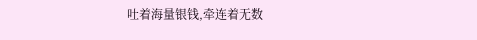吐着海量银钱,牵连着无数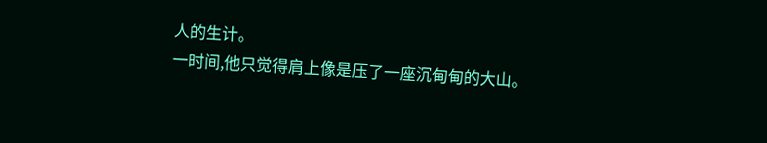人的生计。
一时间,他只觉得肩上像是压了一座沉甸甸的大山。